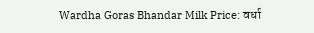Wardha Goras Bhandar Milk Price: वर्धा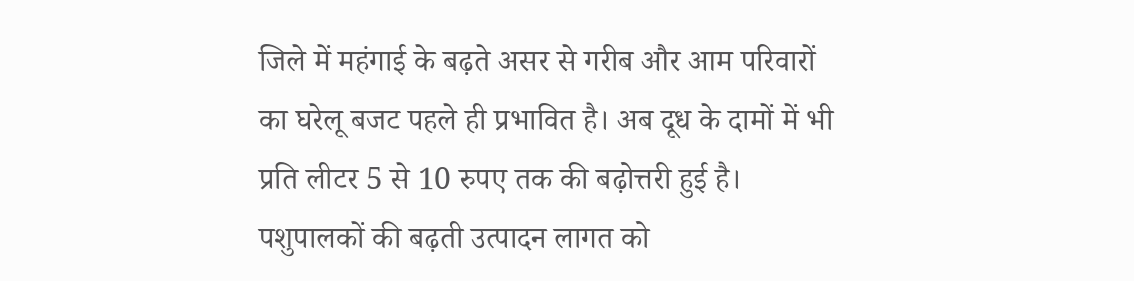जिले में महंगाई के बढ़ते असर से गरीब और आम परिवारों का घरेलू बजट पहले ही प्रभावित है। अब दूध के दामों में भी प्रति लीटर 5 से 10 रुपए तक की बढ़ोत्तरी हुई है। पशुपालकों की बढ़ती उत्पादन लागत को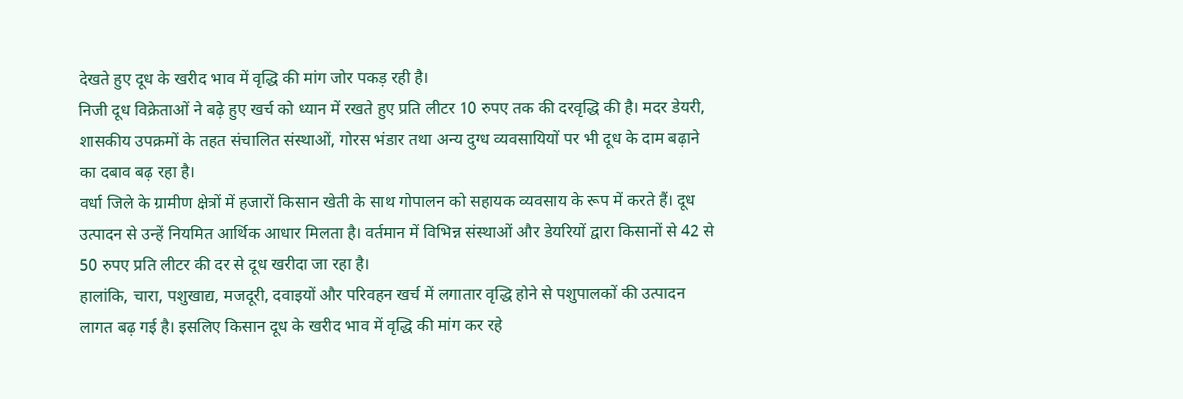देखते हुए दूध के खरीद भाव में वृद्धि की मांग जोर पकड़ रही है।
निजी दूध विक्रेताओं ने बढ़े हुए खर्च को ध्यान में रखते हुए प्रति लीटर 10 रुपए तक की दरवृद्धि की है। मदर डेयरी, शासकीय उपक्रमों के तहत संचालित संस्थाओं, गोरस भंडार तथा अन्य दुग्ध व्यवसायियों पर भी दूध के दाम बढ़ाने का दबाव बढ़ रहा है।
वर्धा जिले के ग्रामीण क्षेत्रों में हजारों किसान खेती के साथ गोपालन को सहायक व्यवसाय के रूप में करते हैं। दूध उत्पादन से उन्हें नियमित आर्थिक आधार मिलता है। वर्तमान में विभिन्न संस्थाओं और डेयरियों द्वारा किसानों से 42 से 50 रुपए प्रति लीटर की दर से दूध खरीदा जा रहा है।
हालांकि, चारा, पशुखाद्य, मजदूरी, दवाइयों और परिवहन खर्च में लगातार वृद्धि होने से पशुपालकों की उत्पादन लागत बढ़ गई है। इसलिए किसान दूध के खरीद भाव में वृद्धि की मांग कर रहे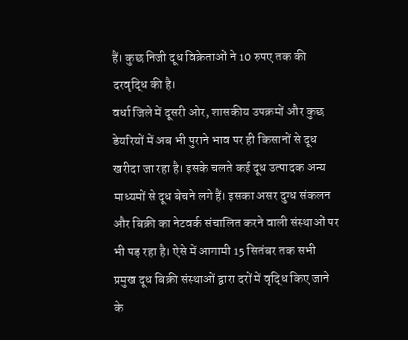हैं। कुछ निजी दूध विक्रेताओं ने 10 रुपए तक की दरवृद्धि की है।
वर्धा जिले में दूसरी ओर, शासकीय उपक्रमों और कुछ डेयरियों में अब भी पुराने भाव पर ही किसानों से दूध खरीदा जा रहा है। इसके चलते कई दूध उत्पादक अन्य माध्यमों से दूध बेचने लगे हैं। इसका असर दुग्ध संकलन और बिक्री का नेटवर्क संचालित करने वाली संस्थाओं पर भी पड़ रहा है। ऐसे में आगामी 15 सितंबर तक सभी प्रमुख दूध बिक्री संस्थाओं द्वारा दरों में वृद्धि किए जाने के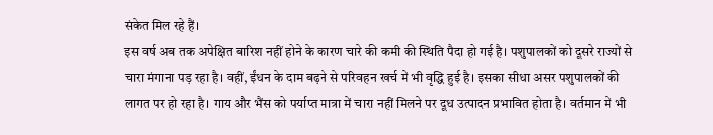संकेत मिल रहे हैं।
इस वर्ष अब तक अपेक्षित बारिश नहीं होने के कारण चारे की कमी की स्थिति पैदा हो गई है। पशुपालकों को दूसरे राज्यों से चारा मंगाना पड़ रहा है। वहीं, ईंधन के दाम बढ़ने से परिवहन खर्च में भी वृद्धि हुई है। इसका सीधा असर पशुपालकों की लागत पर हो रहा है। गाय और भैंस को पर्याप्त मात्रा में चारा नहीं मिलने पर दूध उत्पादन प्रभावित होता है। वर्तमान में भी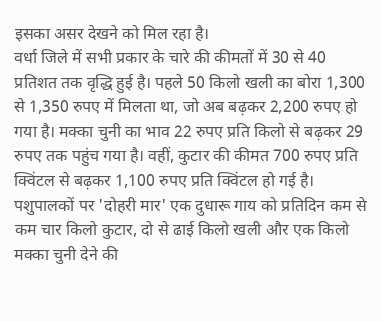इसका असर देखने को मिल रहा है।
वर्धा जिले में सभी प्रकार के चारे की कीमतों में 30 से 40 प्रतिशत तक वृद्धि हुई है। पहले 50 किलो खली का बोरा 1,300 से 1,350 रुपए में मिलता था, जो अब बढ़कर 2,200 रुपए हो गया है। मक्का चुनी का भाव 22 रुपए प्रति किलो से बढ़कर 29 रुपए तक पहुंच गया है। वहीं, कुटार की कीमत 700 रुपए प्रति क्विंटल से बढ़कर 1,100 रुपए प्रति क्विंटल हो गई है।
पशुपालकों पर 'दोहरी मार' एक दुधारू गाय को प्रतिदिन कम से कम चार किलो कुटार, दो से ढाई किलो खली और एक किलो मक्का चुनी देने की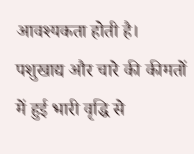आवश्यकता होती है। पशुखाद्य और चारे की कीमतों में हुई भारी वृद्धि से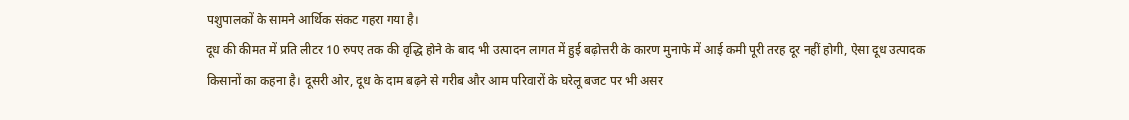पशुपालकों के सामने आर्थिक संकट गहरा गया है।
दूध की कीमत में प्रति लीटर 10 रुपए तक की वृद्धि होने के बाद भी उत्पादन लागत में हुई बढ़ोत्तरी के कारण मुनाफे में आई कमी पूरी तरह दूर नहीं होगी, ऐसा दूध उत्पादक किसानों का कहना है। दूसरी ओर, दूध के दाम बढ़ने से गरीब और आम परिवारों के घरेलू बजट पर भी असर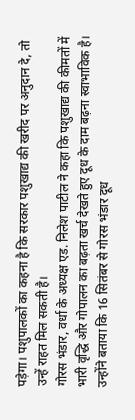पड़ेगा। पशुपालकों का कहना है कि सरकार पशुखाद्य की खरीद पर अनुदान दे, तो उन्हें राहत मिल सकती है।
गोरस भंडार, वर्धा के अध्यक्ष एड. निलेश पाटील ने कहा कि पशुखाद्य की कीमतों में भारी वृद्धि और गोपालन का बढ़ता खर्च देखते हुए दूध के दाम बढ़ना स्वाभाविक है। उन्होंने बताया कि 16 सितंबर से गोरस भंडार दूध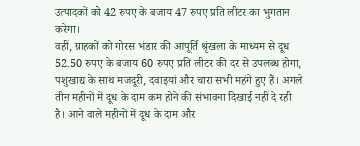उत्पादकों को 42 रुपए के बजाय 47 रुपए प्रति लीटर का भुगतान करेगा।
वहीं, ग्राहकों को गोरस भंडार की आपूर्ति श्रृंखला के माध्यम से दूध 52.50 रुपए के बजाय 60 रुपए प्रति लीटर की दर से उपलब्ध होगा, पशुखाद्य के साथ मजदूरी, दवाइयां और चारा सभी महंगे हुए हैं। अगले तीन महीनों में दूध के दाम कम होने की संभावना दिखाई नहीं दे रही है। आने वाले महीनों में दूध के दाम और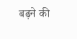बढ़ने की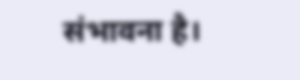संभावना है।